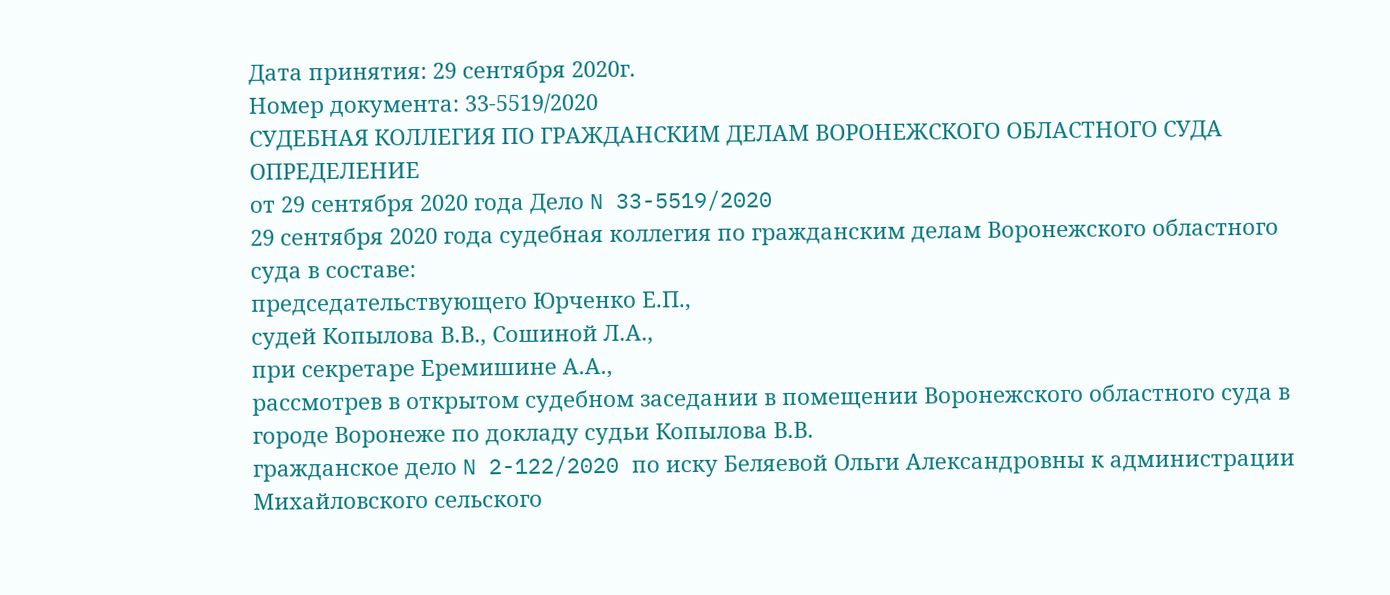Дата принятия: 29 сентября 2020г.
Номер документа: 33-5519/2020
СУДЕБНАЯ КОЛЛЕГИЯ ПО ГРАЖДАНСКИМ ДЕЛАМ ВОРОНЕЖСКОГО ОБЛАСТНОГО СУДА
ОПРЕДЕЛЕНИЕ
от 29 сентября 2020 года Дело N 33-5519/2020
29 сентября 2020 года судебная коллегия по гражданским делам Воронежского областного суда в составе:
председательствующего Юрченко Е.П.,
судей Копылова В.В., Сошиной Л.А.,
при секретаре Еремишине А.А.,
рассмотрев в открытом судебном заседании в помещении Воронежского областного суда в городе Воронеже по докладу судьи Копылова В.В.
гражданское дело N 2-122/2020 по иску Беляевой Ольги Александровны к администрации Михайловского сельского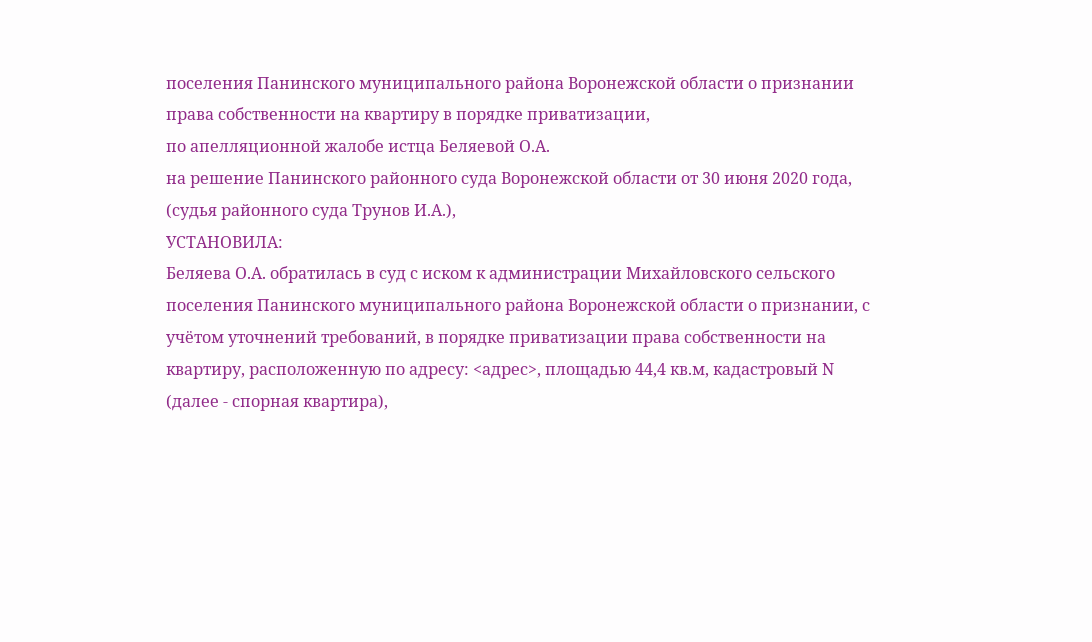поселения Панинского муниципального района Воронежской области о признании права собственности на квартиру в порядке приватизации,
по апелляционной жалобе истца Беляевой О.А.
на решение Панинского районного суда Воронежской области от 30 июня 2020 года,
(судья районного суда Трунов И.А.),
УСТАНОВИЛА:
Беляева О.А. обратилась в суд с иском к администрации Михайловского сельского поселения Панинского муниципального района Воронежской области о признании, с учётом уточнений требований, в порядке приватизации права собственности на квартиру, расположенную по адресу: <адрес>, площадью 44,4 кв.м, кадастровый N (далее - спорная квартира),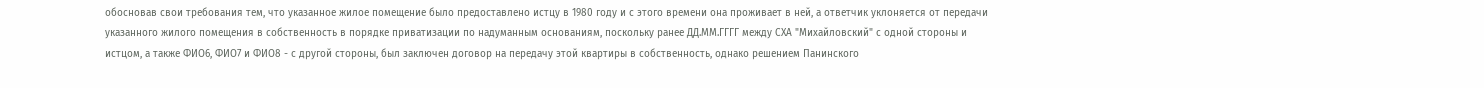обосновав свои требования тем, что указанное жилое помещение было предоставлено истцу в 1980 году и с этого времени она проживает в ней, а ответчик уклоняется от передачи указанного жилого помещения в собственность в порядке приватизации по надуманным основаниям, поскольку ранее ДД.ММ.ГГГГ между СХА "Михайловский" с одной стороны и истцом, а также ФИО6, ФИО7 и ФИО8 - с другой стороны, был заключен договор на передачу этой квартиры в собственность, однако решением Панинского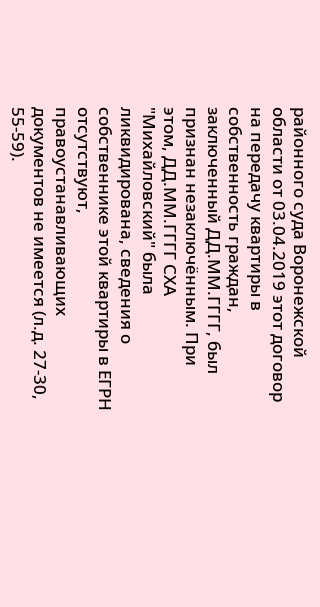районного суда Воронежской области от 03.04.2019 этот договор на передачу квартиры в собственность граждан, заключенный ДД.ММ.ГГГГ, был признан незаключённым. При этом, ДД.ММ.ГГГГ СХА "Михайловский" была ликвидирована, сведения о собственнике этой квартиры в ЕГРН отсутствуют, правоустанавливающих документов не имеется (л.д. 27-30, 55-59).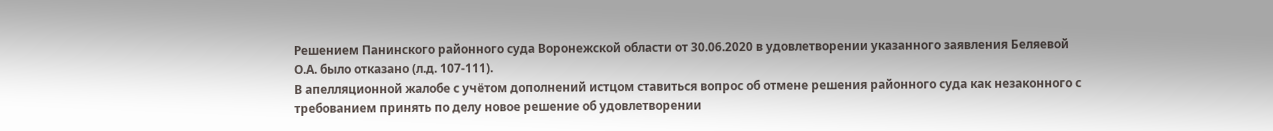Решением Панинского районного суда Воронежской области от 30.06.2020 в удовлетворении указанного заявления Беляевой О.А. было отказано (л.д. 107-111).
В апелляционной жалобе с учётом дополнений истцом ставиться вопрос об отмене решения районного суда как незаконного с требованием принять по делу новое решение об удовлетворении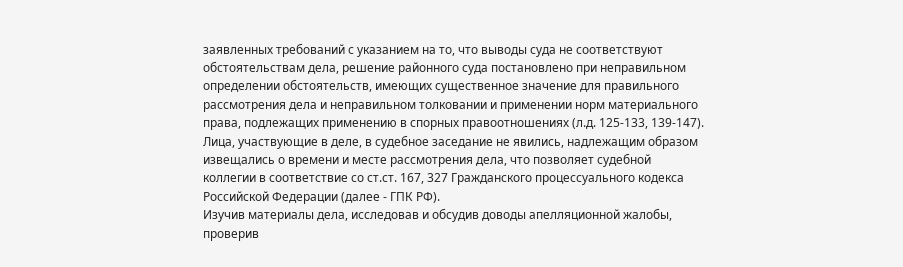заявленных требований с указанием на то, что выводы суда не соответствуют обстоятельствам дела, решение районного суда постановлено при неправильном определении обстоятельств, имеющих существенное значение для правильного рассмотрения дела и неправильном толковании и применении норм материального права, подлежащих применению в спорных правоотношениях (л.д. 125-133, 139-147).
Лица, участвующие в деле, в судебное заседание не явились, надлежащим образом извещались о времени и месте рассмотрения дела, что позволяет судебной коллегии в соответствие со ст.ст. 167, 327 Гражданского процессуального кодекса Российской Федерации (далее - ГПК РФ).
Изучив материалы дела, исследовав и обсудив доводы апелляционной жалобы, проверив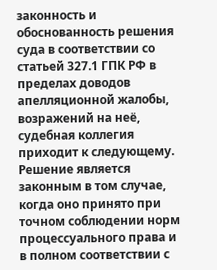законность и обоснованность решения суда в соответствии со статьей 327.1 ГПК РФ в пределах доводов апелляционной жалобы, возражений на неё, судебная коллегия приходит к следующему.
Решение является законным в том случае, когда оно принято при точном соблюдении норм процессуального права и в полном соответствии с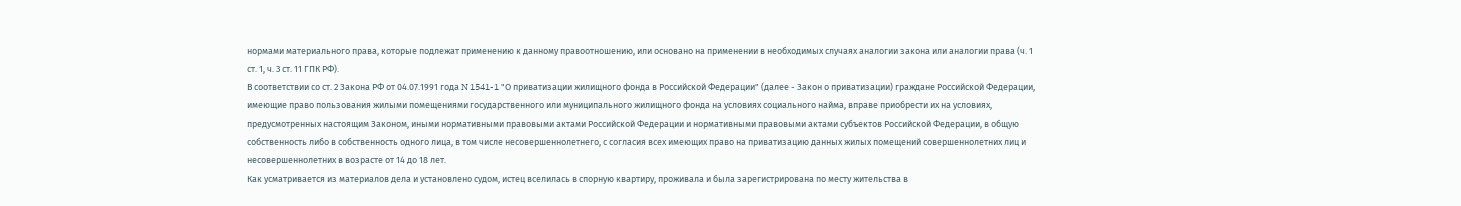нормами материального права, которые подлежат применению к данному правоотношению, или основано на применении в необходимых случаях аналогии закона или аналогии права (ч. 1 ст. 1, ч. 3 ст. 11 ГПК РФ).
В соответствии со ст. 2 Закона РФ от 04.07.1991 года N 1541-1 "О приватизации жилищного фонда в Российской Федерации" (далее - Закон о приватизации) граждане Российской Федерации, имеющие право пользования жилыми помещениями государственного или муниципального жилищного фонда на условиях социального найма, вправе приобрести их на условиях, предусмотренных настоящим Законом, иными нормативными правовыми актами Российской Федерации и нормативными правовыми актами субъектов Российской Федерации, в общую собственность либо в собственность одного лица, в том числе несовершеннолетнего, с согласия всех имеющих право на приватизацию данных жилых помещений совершеннолетних лиц и несовершеннолетних в возрасте от 14 до 18 лет.
Как усматривается из материалов дела и установлено судом, истец вселилась в спорную квартиру, проживала и была зарегистрирована по месту жительства в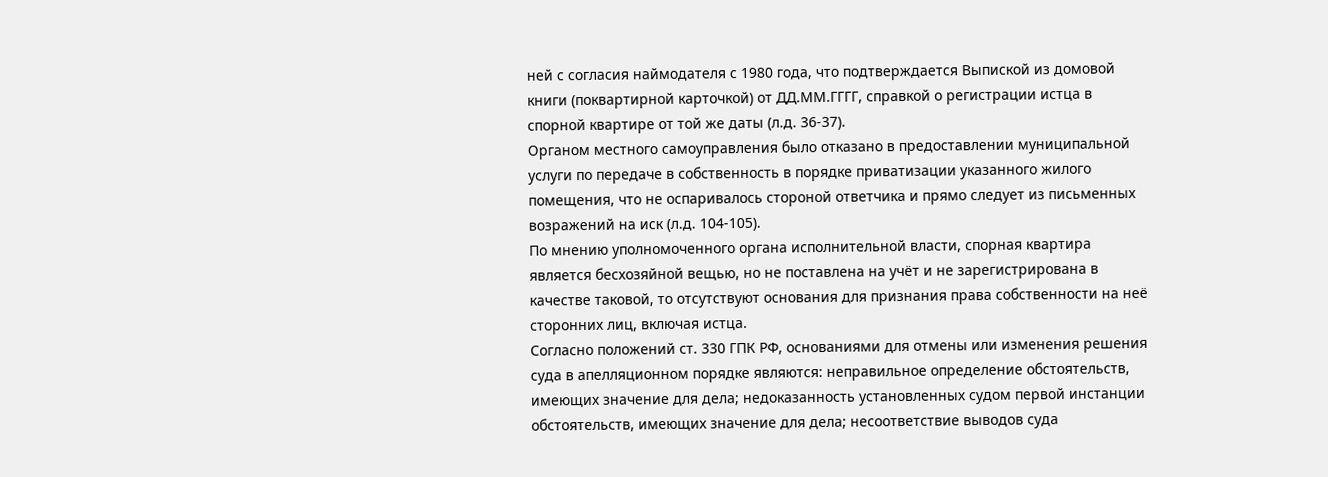ней с согласия наймодателя с 1980 года, что подтверждается Выпиской из домовой книги (поквартирной карточкой) от ДД.ММ.ГГГГ, справкой о регистрации истца в спорной квартире от той же даты (л.д. 36-37).
Органом местного самоуправления было отказано в предоставлении муниципальной услуги по передаче в собственность в порядке приватизации указанного жилого помещения, что не оспаривалось стороной ответчика и прямо следует из письменных возражений на иск (л.д. 104-105).
По мнению уполномоченного органа исполнительной власти, спорная квартира является бесхозяйной вещью, но не поставлена на учёт и не зарегистрирована в качестве таковой, то отсутствуют основания для признания права собственности на неё сторонних лиц, включая истца.
Согласно положений ст. 330 ГПК РФ, основаниями для отмены или изменения решения суда в апелляционном порядке являются: неправильное определение обстоятельств, имеющих значение для дела; недоказанность установленных судом первой инстанции обстоятельств, имеющих значение для дела; несоответствие выводов суда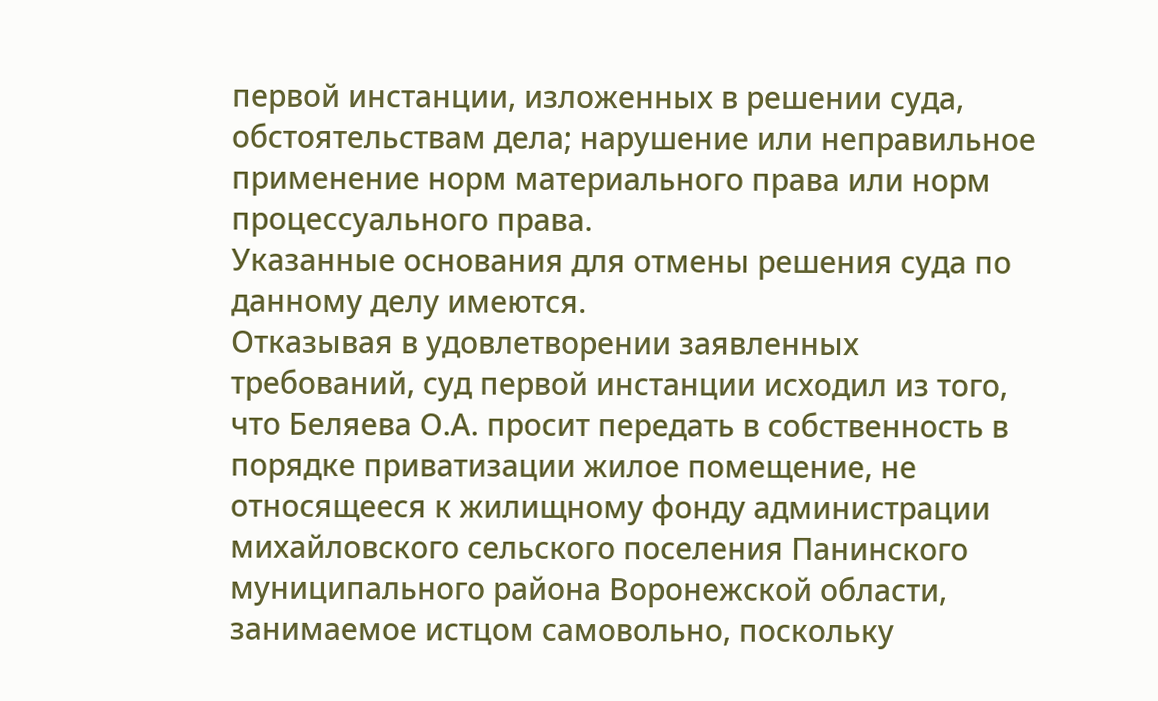первой инстанции, изложенных в решении суда, обстоятельствам дела; нарушение или неправильное применение норм материального права или норм процессуального права.
Указанные основания для отмены решения суда по данному делу имеются.
Отказывая в удовлетворении заявленных требований, суд первой инстанции исходил из того, что Беляева О.А. просит передать в собственность в порядке приватизации жилое помещение, не относящееся к жилищному фонду администрации михайловского сельского поселения Панинского муниципального района Воронежской области, занимаемое истцом самовольно, поскольку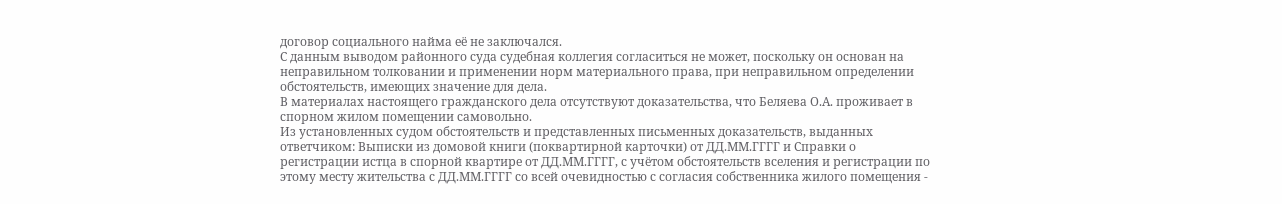договор социального найма её не заключался.
С данным выводом районного суда судебная коллегия согласиться не может, поскольку он основан на неправильном толковании и применении норм материального права, при неправильном определении обстоятельств, имеющих значение для дела.
В материалах настоящего гражданского дела отсутствуют доказательства, что Беляева О.А. проживает в спорном жилом помещении самовольно.
Из установленных судом обстоятельств и представленных письменных доказательств, выданных ответчиком: Выписки из домовой книги (поквартирной карточки) от ДД.ММ.ГГГГ и Справки о регистрации истца в спорной квартире от ДД.ММ.ГГГГ, с учётом обстоятельств вселения и регистрации по этому месту жительства с ДД.ММ.ГГГГ со всей очевидностью с согласия собственника жилого помещения -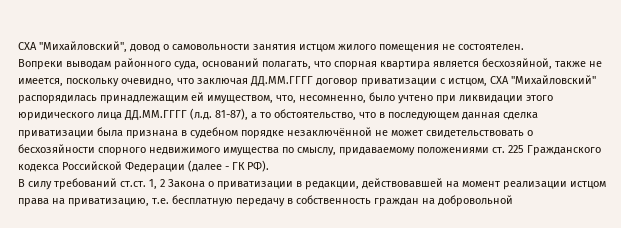СХА "Михайловский", довод о самовольности занятия истцом жилого помещения не состоятелен.
Вопреки выводам районного суда, оснований полагать, что спорная квартира является бесхозяйной, также не имеется, поскольку очевидно, что заключая ДД.ММ.ГГГГ договор приватизации с истцом, СХА "Михайловский" распорядилась принадлежащим ей имуществом, что, несомненно, было учтено при ликвидации этого юридического лица ДД.ММ.ГГГГ (л.д. 81-87), а то обстоятельство, что в последующем данная сделка приватизации была признана в судебном порядке незаключённой не может свидетельствовать о бесхозяйности спорного недвижимого имущества по смыслу, придаваемому положениями ст. 225 Гражданского кодекса Российской Федерации (далее - ГК РФ).
В силу требований ст.ст. 1, 2 Закона о приватизации в редакции, действовавшей на момент реализации истцом права на приватизацию, т.е. бесплатную передачу в собственность граждан на добровольной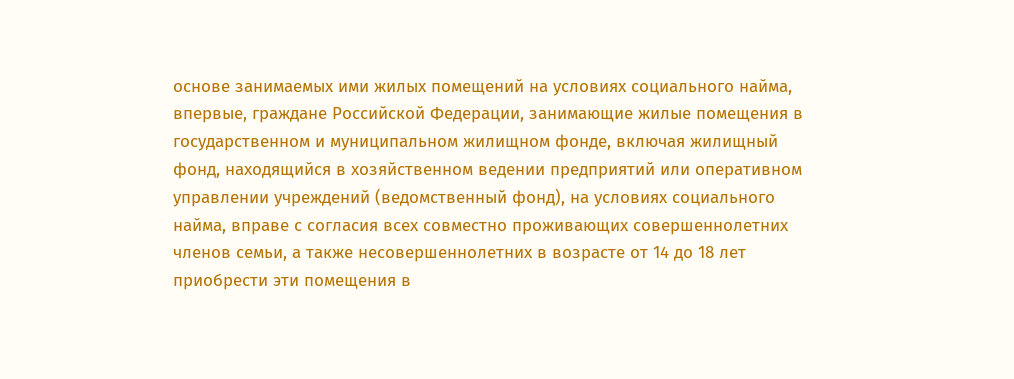основе занимаемых ими жилых помещений на условиях социального найма, впервые, граждане Российской Федерации, занимающие жилые помещения в государственном и муниципальном жилищном фонде, включая жилищный фонд, находящийся в хозяйственном ведении предприятий или оперативном управлении учреждений (ведомственный фонд), на условиях социального найма, вправе с согласия всех совместно проживающих совершеннолетних членов семьи, а также несовершеннолетних в возрасте от 14 до 18 лет приобрести эти помещения в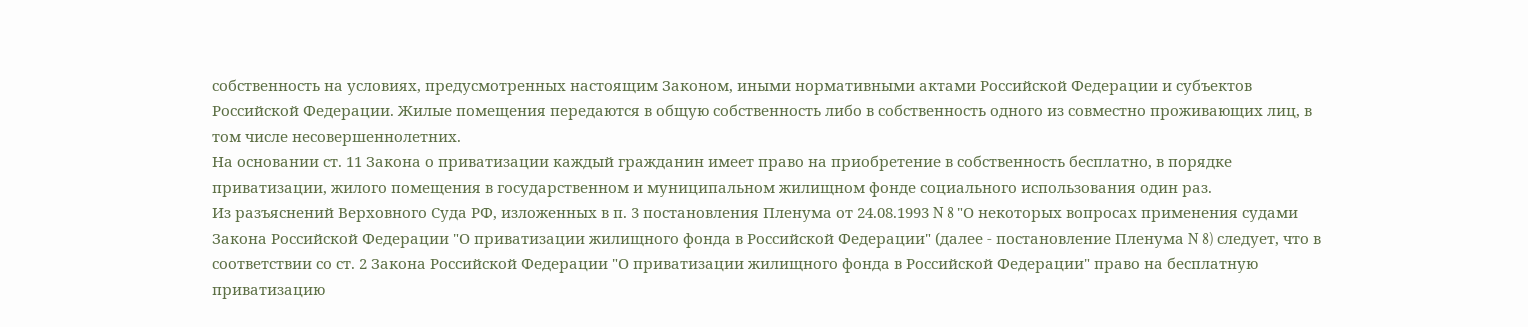собственность на условиях, предусмотренных настоящим Законом, иными нормативными актами Российской Федерации и субъектов Российской Федерации. Жилые помещения передаются в общую собственность либо в собственность одного из совместно проживающих лиц, в том числе несовершеннолетних.
На основании ст. 11 Закона о приватизации каждый гражданин имеет право на приобретение в собственность бесплатно, в порядке приватизации, жилого помещения в государственном и муниципальном жилищном фонде социального использования один раз.
Из разъяснений Верховного Суда РФ, изложенных в п. 3 постановления Пленума от 24.08.1993 N 8 "О некоторых вопросах применения судами Закона Российской Федерации "О приватизации жилищного фонда в Российской Федерации" (далее - постановление Пленума N 8) следует, что в соответствии со ст. 2 Закона Российской Федерации "О приватизации жилищного фонда в Российской Федерации" право на бесплатную приватизацию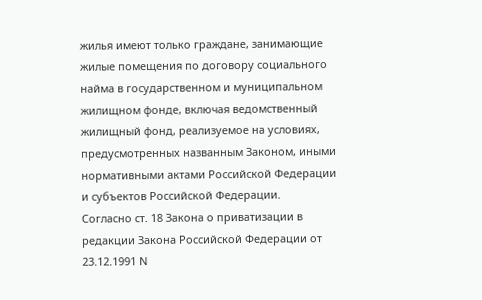жилья имеют только граждане, занимающие жилые помещения по договору социального найма в государственном и муниципальном жилищном фонде, включая ведомственный жилищный фонд, реализуемое на условиях, предусмотренных названным Законом, иными нормативными актами Российской Федерации и субъектов Российской Федерации.
Согласно ст. 18 Закона о приватизации в редакции Закона Российской Федерации от 23.12.1991 N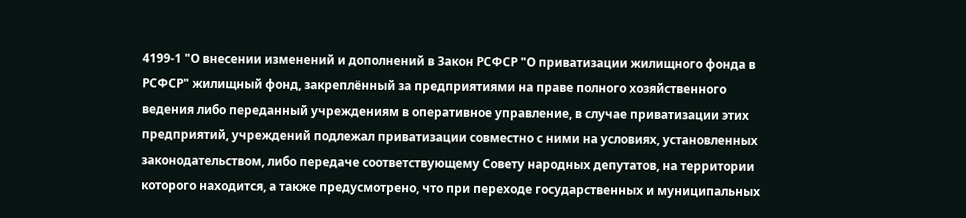4199-1 "О внесении изменений и дополнений в Закон РСФСР "О приватизации жилищного фонда в РСФСР" жилищный фонд, закреплённый за предприятиями на праве полного хозяйственного ведения либо переданный учреждениям в оперативное управление, в случае приватизации этих предприятий, учреждений подлежал приватизации совместно с ними на условиях, установленных законодательством, либо передаче соответствующему Совету народных депутатов, на территории которого находится, а также предусмотрено, что при переходе государственных и муниципальных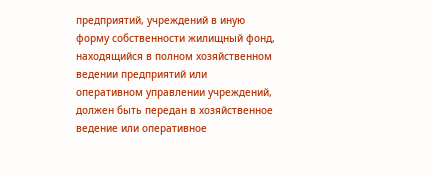предприятий, учреждений в иную форму собственности жилищный фонд, находящийся в полном хозяйственном ведении предприятий или оперативном управлении учреждений, должен быть передан в хозяйственное ведение или оперативное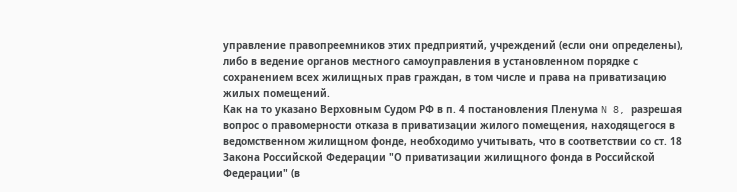управление правопреемников этих предприятий, учреждений (если они определены), либо в ведение органов местного самоуправления в установленном порядке с сохранением всех жилищных прав граждан, в том числе и права на приватизацию жилых помещений.
Как на то указано Верховным Судом РФ в п. 4 постановления Пленума N 8, разрешая вопрос о правомерности отказа в приватизации жилого помещения, находящегося в ведомственном жилищном фонде, необходимо учитывать, что в соответствии со ст. 18 Закона Российской Федерации "О приватизации жилищного фонда в Российской Федерации" (в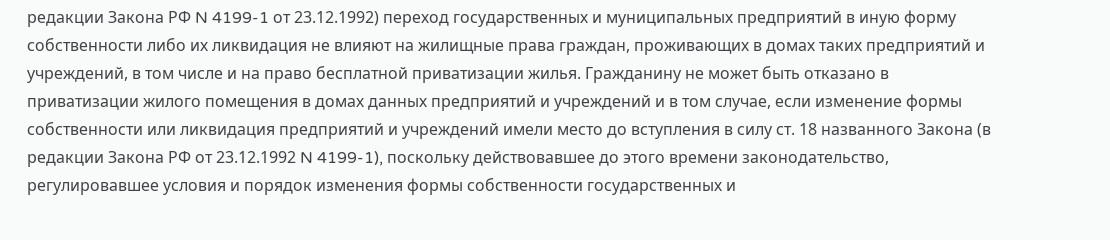редакции Закона РФ N 4199-1 от 23.12.1992) переход государственных и муниципальных предприятий в иную форму собственности либо их ликвидация не влияют на жилищные права граждан, проживающих в домах таких предприятий и учреждений, в том числе и на право бесплатной приватизации жилья. Гражданину не может быть отказано в приватизации жилого помещения в домах данных предприятий и учреждений и в том случае, если изменение формы собственности или ликвидация предприятий и учреждений имели место до вступления в силу ст. 18 названного Закона (в редакции Закона РФ от 23.12.1992 N 4199-1), поскольку действовавшее до этого времени законодательство, регулировавшее условия и порядок изменения формы собственности государственных и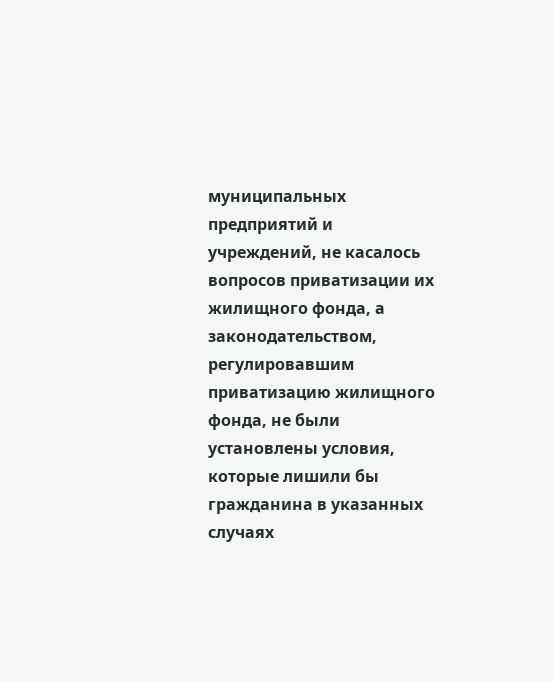муниципальных предприятий и учреждений, не касалось вопросов приватизации их жилищного фонда, а законодательством, регулировавшим приватизацию жилищного фонда, не были установлены условия, которые лишили бы гражданина в указанных случаях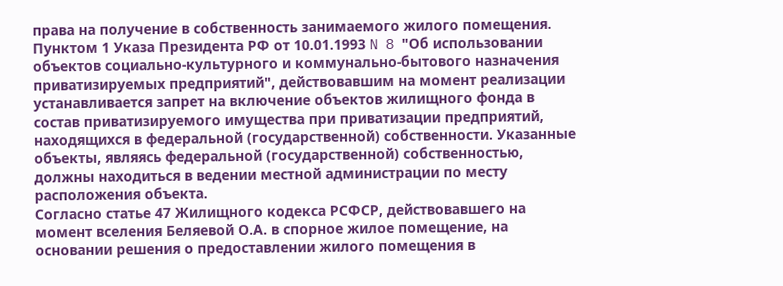права на получение в собственность занимаемого жилого помещения.
Пунктом 1 Указа Президента РФ от 10.01.1993 N 8 "Об использовании объектов социально-культурного и коммунально-бытового назначения приватизируемых предприятий", действовавшим на момент реализации устанавливается запрет на включение объектов жилищного фонда в состав приватизируемого имущества при приватизации предприятий, находящихся в федеральной (государственной) собственности. Указанные объекты, являясь федеральной (государственной) собственностью, должны находиться в ведении местной администрации по месту расположения объекта.
Согласно статье 47 Жилищного кодекса РСФСР, действовавшего на момент вселения Беляевой О.А. в спорное жилое помещение, на основании решения о предоставлении жилого помещения в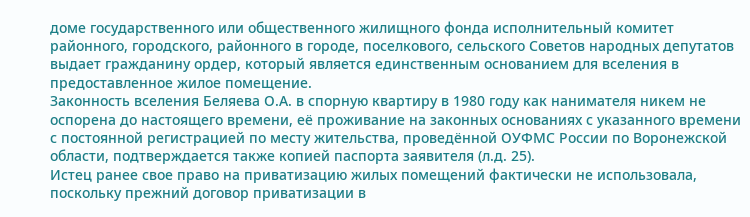доме государственного или общественного жилищного фонда исполнительный комитет районного, городского, районного в городе, поселкового, сельского Советов народных депутатов выдает гражданину ордер, который является единственным основанием для вселения в предоставленное жилое помещение.
Законность вселения Беляева О.А. в спорную квартиру в 1980 году как нанимателя никем не оспорена до настоящего времени, её проживание на законных основаниях с указанного времени с постоянной регистрацией по месту жительства, проведённой ОУФМС России по Воронежской области, подтверждается также копией паспорта заявителя (л.д. 25).
Истец ранее свое право на приватизацию жилых помещений фактически не использовала, поскольку прежний договор приватизации в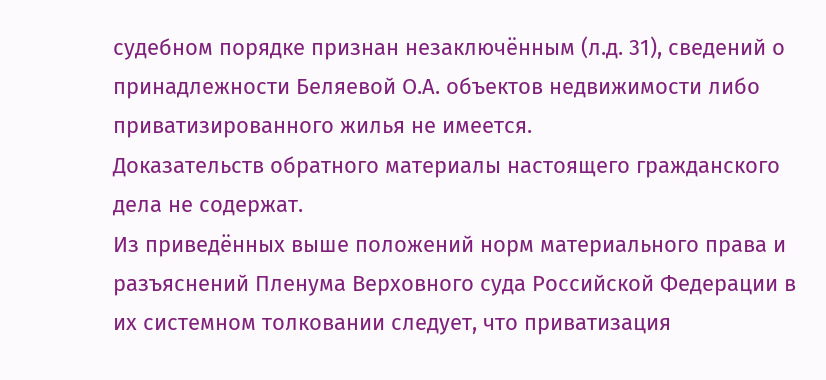судебном порядке признан незаключённым (л.д. 31), сведений о принадлежности Беляевой О.А. объектов недвижимости либо приватизированного жилья не имеется.
Доказательств обратного материалы настоящего гражданского дела не содержат.
Из приведённых выше положений норм материального права и разъяснений Пленума Верховного суда Российской Федерации в их системном толковании следует, что приватизация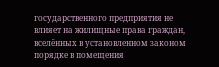государственного предприятия не влияет на жилищные права граждан, вселённых в установленном законом порядке в помещения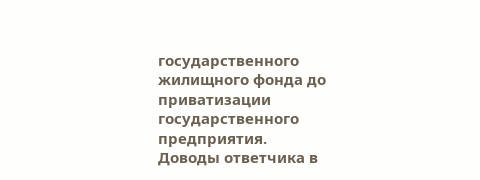государственного жилищного фонда до приватизации государственного предприятия.
Доводы ответчика в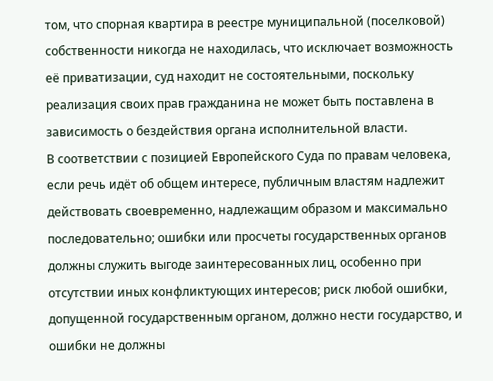том, что спорная квартира в реестре муниципальной (поселковой) собственности никогда не находилась, что исключает возможность её приватизации, суд находит не состоятельными, поскольку реализация своих прав гражданина не может быть поставлена в зависимость о бездействия органа исполнительной власти.
В соответствии с позицией Европейского Суда по правам человека, если речь идёт об общем интересе, публичным властям надлежит действовать своевременно, надлежащим образом и максимально последовательно; ошибки или просчеты государственных органов должны служить выгоде заинтересованных лиц, особенно при отсутствии иных конфликтующих интересов; риск любой ошибки, допущенной государственным органом, должно нести государство, и ошибки не должны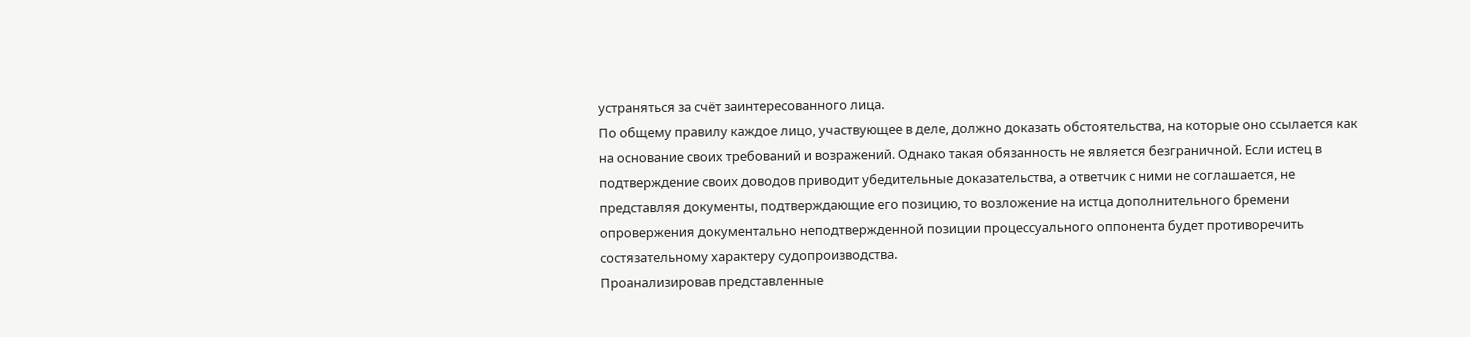устраняться за счёт заинтересованного лица.
По общему правилу каждое лицо, участвующее в деле, должно доказать обстоятельства, на которые оно ссылается как на основание своих требований и возражений. Однако такая обязанность не является безграничной. Если истец в подтверждение своих доводов приводит убедительные доказательства, а ответчик с ними не соглашается, не представляя документы, подтверждающие его позицию, то возложение на истца дополнительного бремени опровержения документально неподтвержденной позиции процессуального оппонента будет противоречить состязательному характеру судопроизводства.
Проанализировав представленные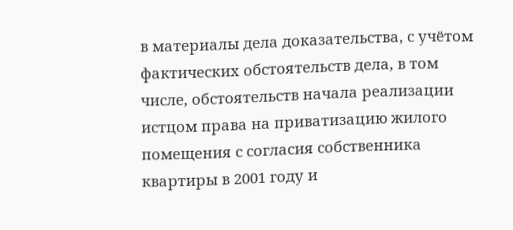в материалы дела доказательства, с учётом фактических обстоятельств дела, в том числе, обстоятельств начала реализации истцом права на приватизацию жилого помещения с согласия собственника квартиры в 2001 году и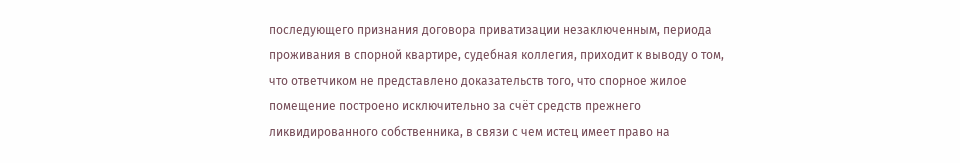последующего признания договора приватизации незаключенным, периода проживания в спорной квартире, судебная коллегия, приходит к выводу о том, что ответчиком не представлено доказательств того, что спорное жилое помещение построено исключительно за счёт средств прежнего ликвидированного собственника, в связи с чем истец имеет право на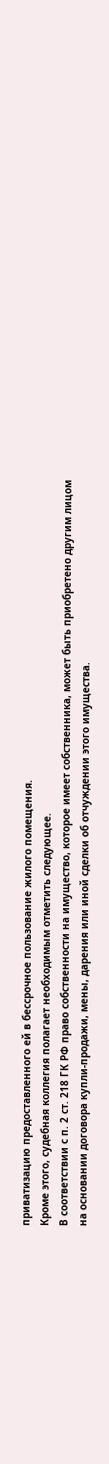приватизацию предоставленного ей в бессрочное пользование жилого помещения.
Кроме этого, судебная коллегия полагает необходимым отметить следующее.
В соответствии с п. 2 ст. 218 ГК РФ право собственности на имущество, которое имеет собственника, может быть приобретено другим лицом на основании договора купли-продажи, мены, дарения или иной сделки об отчуждении этого имущества.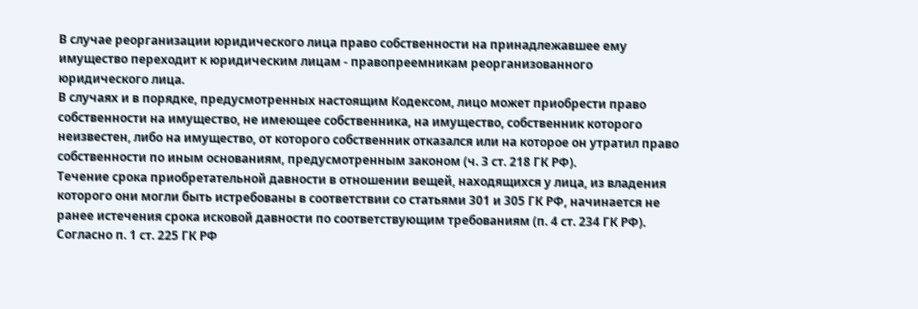В случае реорганизации юридического лица право собственности на принадлежавшее ему имущество переходит к юридическим лицам - правопреемникам реорганизованного юридического лица.
В случаях и в порядке, предусмотренных настоящим Кодексом, лицо может приобрести право собственности на имущество, не имеющее собственника, на имущество, собственник которого неизвестен, либо на имущество, от которого собственник отказался или на которое он утратил право собственности по иным основаниям, предусмотренным законом (ч. 3 ст. 218 ГК РФ).
Течение срока приобретательной давности в отношении вещей, находящихся у лица, из владения которого они могли быть истребованы в соответствии со статьями 301 и 305 ГК РФ, начинается не ранее истечения срока исковой давности по соответствующим требованиям (п. 4 ст. 234 ГК РФ).
Согласно п. 1 ст. 225 ГК РФ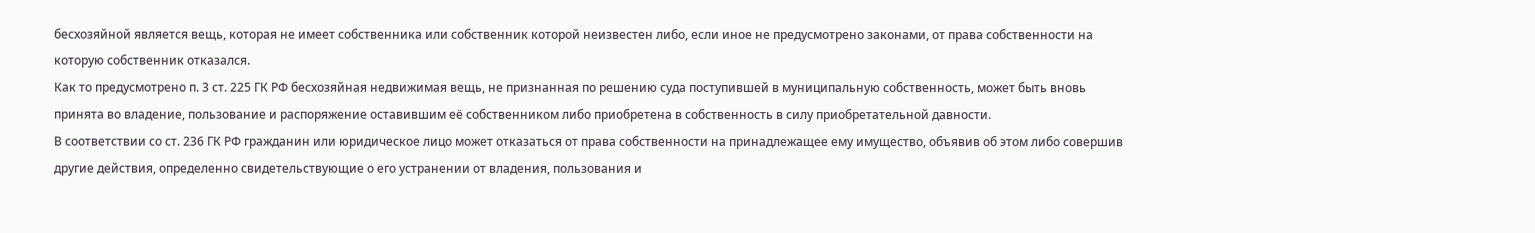бесхозяйной является вещь, которая не имеет собственника или собственник которой неизвестен либо, если иное не предусмотрено законами, от права собственности на которую собственник отказался.
Как то предусмотрено п. 3 ст. 225 ГК РФ бесхозяйная недвижимая вещь, не признанная по решению суда поступившей в муниципальную собственность, может быть вновь принята во владение, пользование и распоряжение оставившим её собственником либо приобретена в собственность в силу приобретательной давности.
В соответствии со ст. 236 ГК РФ гражданин или юридическое лицо может отказаться от права собственности на принадлежащее ему имущество, объявив об этом либо совершив другие действия, определенно свидетельствующие о его устранении от владения, пользования и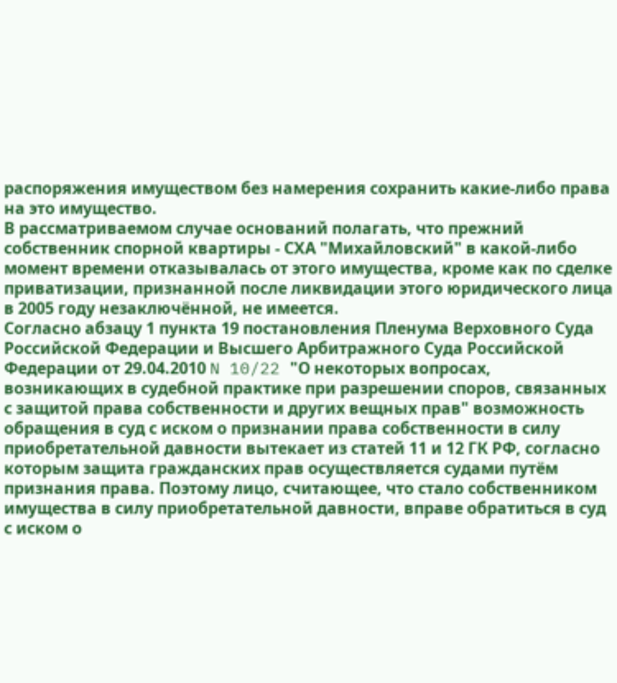распоряжения имуществом без намерения сохранить какие-либо права на это имущество.
В рассматриваемом случае оснований полагать, что прежний собственник спорной квартиры - СХА "Михайловский" в какой-либо момент времени отказывалась от этого имущества, кроме как по сделке приватизации, признанной после ликвидации этого юридического лица в 2005 году незаключённой, не имеется.
Согласно абзацу 1 пункта 19 постановления Пленума Верховного Суда Российской Федерации и Высшего Арбитражного Суда Российской Федерации от 29.04.2010 N 10/22 "О некоторых вопросах, возникающих в судебной практике при разрешении споров, связанных с защитой права собственности и других вещных прав" возможность обращения в суд с иском о признании права собственности в силу приобретательной давности вытекает из статей 11 и 12 ГК РФ, согласно которым защита гражданских прав осуществляется судами путём признания права. Поэтому лицо, считающее, что стало собственником имущества в силу приобретательной давности, вправе обратиться в суд с иском о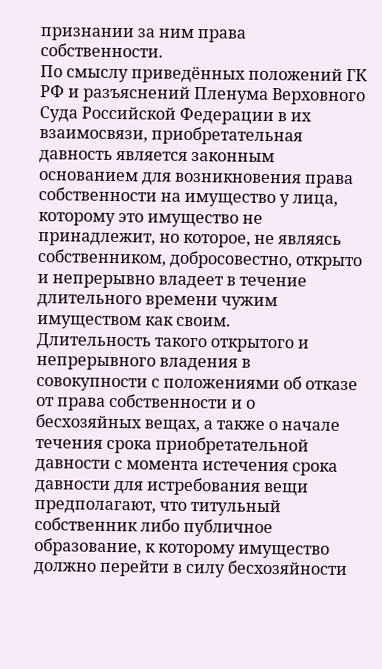признании за ним права собственности.
По смыслу приведённых положений ГК РФ и разъяснений Пленума Верховного Суда Российской Федерации в их взаимосвязи, приобретательная давность является законным основанием для возникновения права собственности на имущество у лица, которому это имущество не принадлежит, но которое, не являясь собственником, добросовестно, открыто и непрерывно владеет в течение длительного времени чужим имуществом как своим.
Длительность такого открытого и непрерывного владения в совокупности с положениями об отказе от права собственности и о бесхозяйных вещах, а также о начале течения срока приобретательной давности с момента истечения срока давности для истребования вещи предполагают, что титульный собственник либо публичное образование, к которому имущество должно перейти в силу бесхозяйности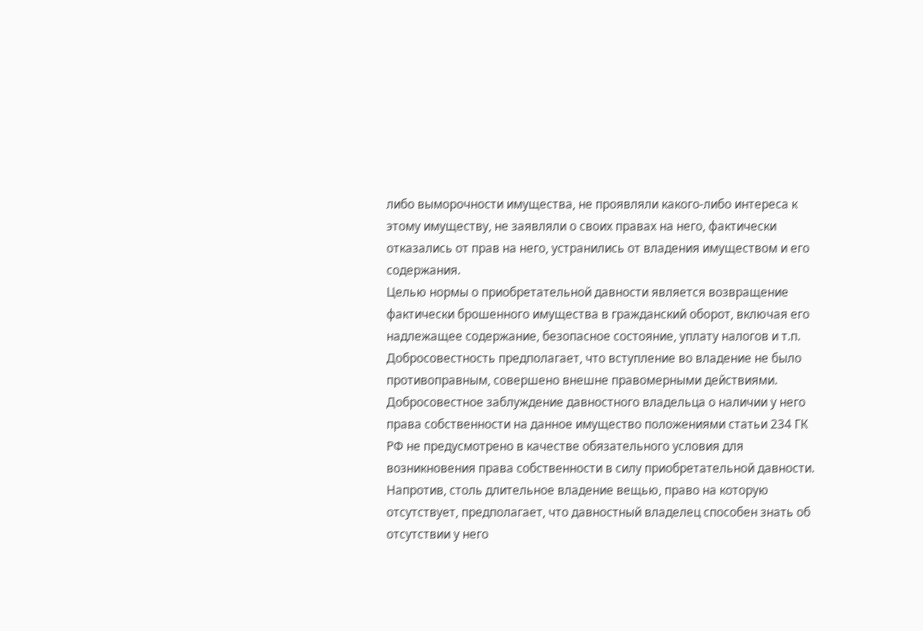либо выморочности имущества, не проявляли какого-либо интереса к этому имуществу, не заявляли о своих правах на него, фактически отказались от прав на него, устранились от владения имуществом и его содержания.
Целью нормы о приобретательной давности является возвращение фактически брошенного имущества в гражданский оборот, включая его надлежащее содержание, безопасное состояние, уплату налогов и т.п.
Добросовестность предполагает, что вступление во владение не было противоправным, совершено внешне правомерными действиями.
Добросовестное заблуждение давностного владельца о наличии у него права собственности на данное имущество положениями статьи 234 ГК РФ не предусмотрено в качестве обязательного условия для возникновения права собственности в силу приобретательной давности.
Напротив, столь длительное владение вещью, право на которую отсутствует, предполагает, что давностный владелец способен знать об отсутствии у него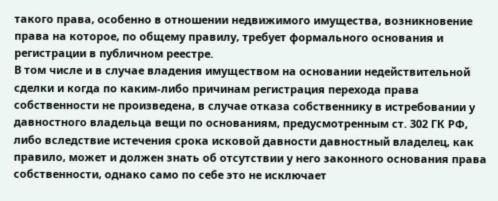такого права, особенно в отношении недвижимого имущества, возникновение права на которое, по общему правилу, требует формального основания и регистрации в публичном реестре.
В том числе и в случае владения имуществом на основании недействительной сделки и когда по каким-либо причинам регистрация перехода права собственности не произведена, в случае отказа собственнику в истребовании у давностного владельца вещи по основаниям, предусмотренным ст. 302 ГК РФ, либо вследствие истечения срока исковой давности давностный владелец, как правило, может и должен знать об отсутствии у него законного основания права собственности, однако само по себе это не исключает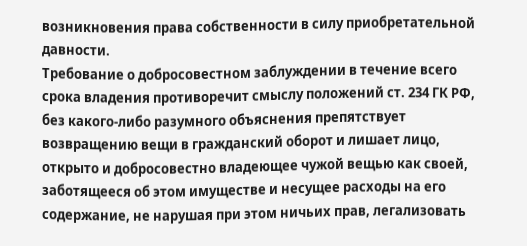возникновения права собственности в силу приобретательной давности.
Требование о добросовестном заблуждении в течение всего срока владения противоречит смыслу положений ст. 234 ГК РФ, без какого-либо разумного объяснения препятствует возвращению вещи в гражданский оборот и лишает лицо, открыто и добросовестно владеющее чужой вещью как своей, заботящееся об этом имуществе и несущее расходы на его содержание, не нарушая при этом ничьих прав, легализовать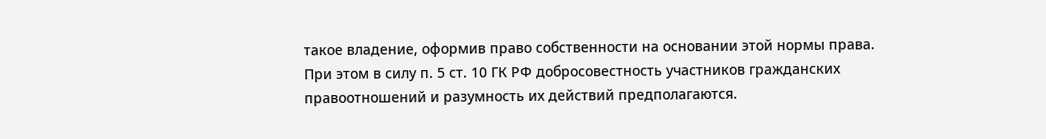такое владение, оформив право собственности на основании этой нормы права.
При этом в силу п. 5 ст. 10 ГК РФ добросовестность участников гражданских правоотношений и разумность их действий предполагаются.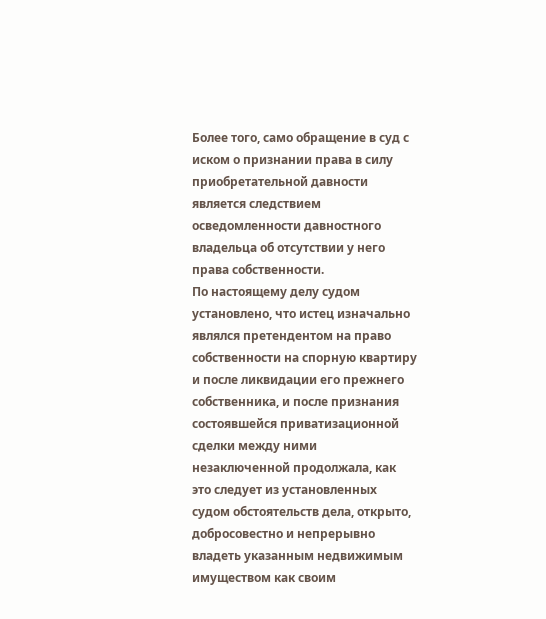Более того, само обращение в суд с иском о признании права в силу приобретательной давности является следствием осведомленности давностного владельца об отсутствии у него права собственности.
По настоящему делу судом установлено, что истец изначально являлся претендентом на право собственности на спорную квартиру и после ликвидации его прежнего собственника, и после признания состоявшейся приватизационной сделки между ними незаключенной продолжала, как это следует из установленных судом обстоятельств дела, открыто, добросовестно и непрерывно владеть указанным недвижимым имуществом как своим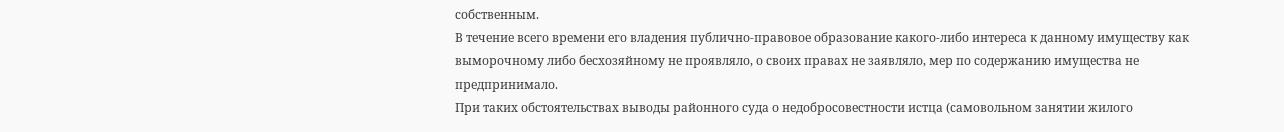собственным.
В течение всего времени его владения публично-правовое образование какого-либо интереса к данному имуществу как выморочному либо бесхозяйному не проявляло, о своих правах не заявляло, мер по содержанию имущества не предпринимало.
При таких обстоятельствах выводы районного суда о недобросовестности истца (самовольном занятии жилого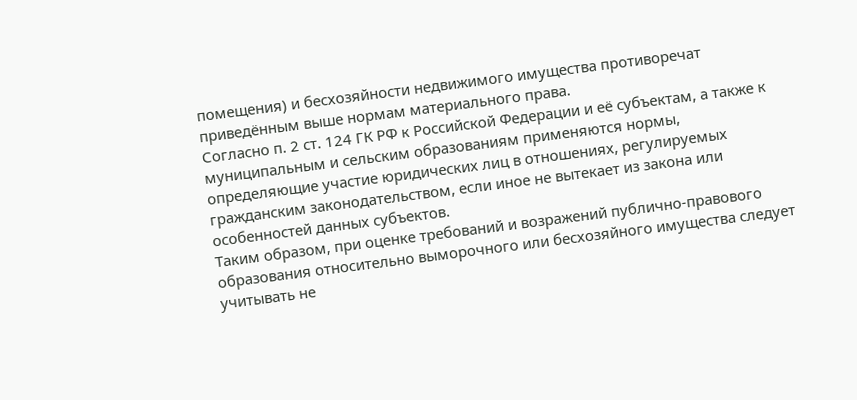помещения) и бесхозяйности недвижимого имущества противоречат приведённым выше нормам материального права.
Согласно п. 2 ст. 124 ГК РФ к Российской Федерации и её субъектам, а также к муниципальным и сельским образованиям применяются нормы, определяющие участие юридических лиц в отношениях, регулируемых гражданским законодательством, если иное не вытекает из закона или особенностей данных субъектов.
Таким образом, при оценке требований и возражений публично-правового образования относительно выморочного или бесхозяйного имущества следует учитывать не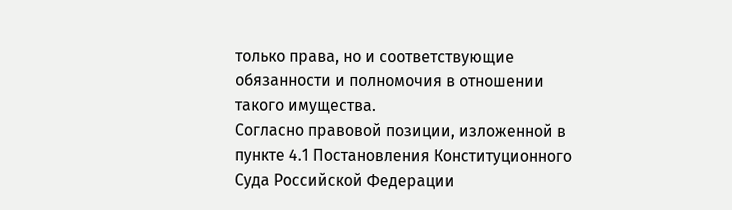только права, но и соответствующие обязанности и полномочия в отношении такого имущества.
Согласно правовой позиции, изложенной в пункте 4.1 Постановления Конституционного Суда Российской Федерации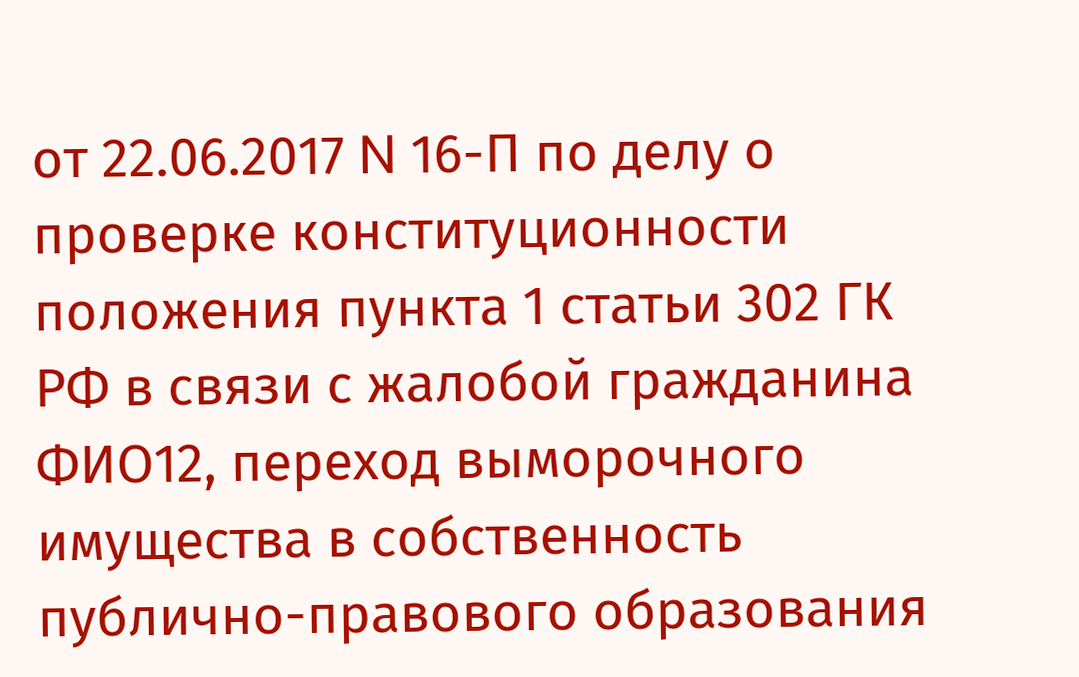от 22.06.2017 N 16-П по делу о проверке конституционности положения пункта 1 статьи 302 ГК РФ в связи с жалобой гражданина ФИО12, переход выморочного имущества в собственность публично-правового образования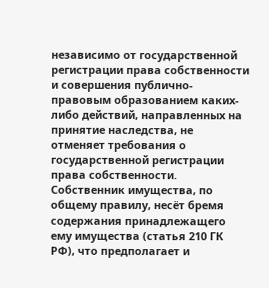независимо от государственной регистрации права собственности и совершения публично-правовым образованием каких-либо действий, направленных на принятие наследства, не отменяет требования о государственной регистрации права собственности. Собственник имущества, по общему правилу, несёт бремя содержания принадлежащего ему имущества (статья 210 ГК РФ), что предполагает и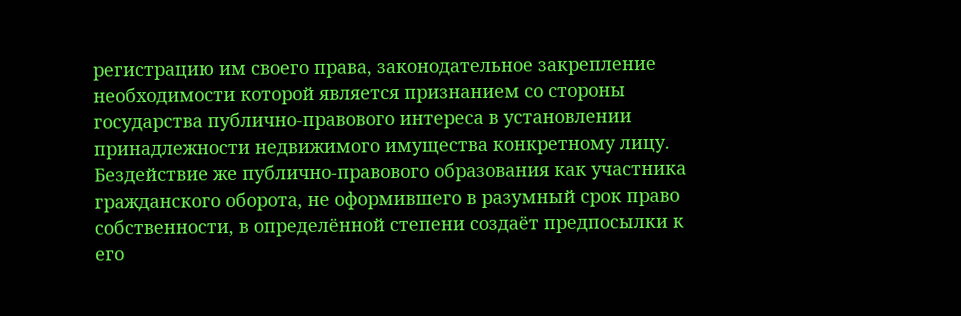регистрацию им своего права, законодательное закрепление необходимости которой является признанием со стороны государства публично-правового интереса в установлении принадлежности недвижимого имущества конкретному лицу. Бездействие же публично-правового образования как участника гражданского оборота, не оформившего в разумный срок право собственности, в определённой степени создаёт предпосылки к его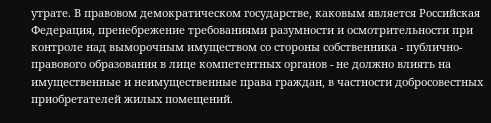утрате. В правовом демократическом государстве, каковым является Российская Федерация, пренебрежение требованиями разумности и осмотрительности при контроле над выморочным имуществом со стороны собственника - публично-правового образования в лице компетентных органов - не должно влиять на имущественные и неимущественные права граждан, в частности добросовестных приобретателей жилых помещений.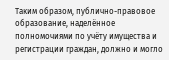Таким образом, публично-правовое образование, наделённое полномочиями по учёту имущества и регистрации граждан, должно и могло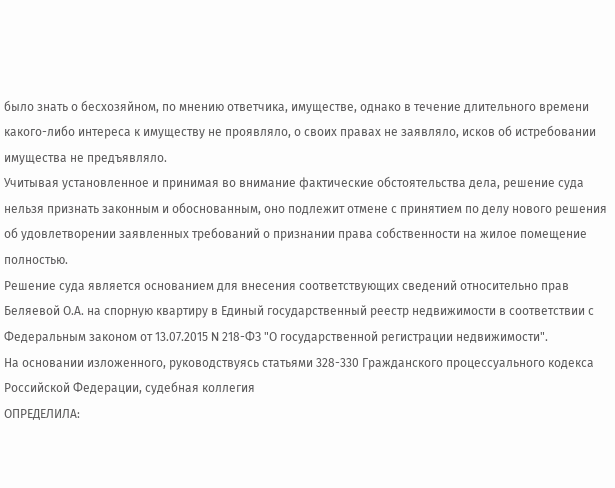было знать о бесхозяйном, по мнению ответчика, имуществе, однако в течение длительного времени какого-либо интереса к имуществу не проявляло, о своих правах не заявляло, исков об истребовании имущества не предъявляло.
Учитывая установленное и принимая во внимание фактические обстоятельства дела, решение суда нельзя признать законным и обоснованным, оно подлежит отмене с принятием по делу нового решения об удовлетворении заявленных требований о признании права собственности на жилое помещение полностью.
Решение суда является основанием для внесения соответствующих сведений относительно прав Беляевой О.А. на спорную квартиру в Единый государственный реестр недвижимости в соответствии с Федеральным законом от 13.07.2015 N 218-ФЗ "О государственной регистрации недвижимости".
На основании изложенного, руководствуясь статьями 328-330 Гражданского процессуального кодекса Российской Федерации, судебная коллегия
ОПРЕДЕЛИЛА: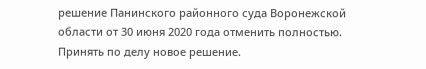решение Панинского районного суда Воронежской области от 30 июня 2020 года отменить полностью.
Принять по делу новое решение.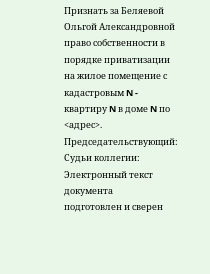Признать за Беляевой Ольгой Александровной право собственности в порядке приватизации на жилое помещение с кадастровым N - квартиру N в доме N по <адрес>.
Председательствующий:
Судьи коллегии:
Электронный текст документа
подготовлен и сверен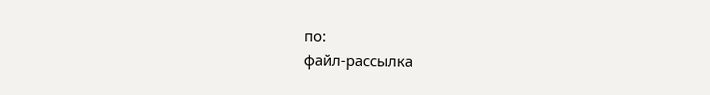по:
файл-рассылка